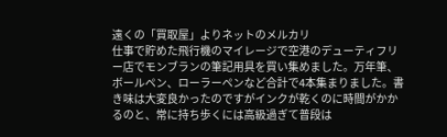遠くの「買取屋」よりネットのメルカリ
仕事で貯めた飛行機のマイレージで空港のデューティフリー店でモンブランの筆記用具を買い集めました。万年筆、ボールペン、ローラーペンなど合計で4本集まりました。書き味は大変良かったのですがインクが乾くのに時間がかかるのと、常に持ち歩くには高級過ぎて普段は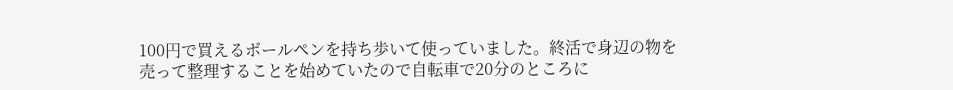100円で買えるボールペンを持ち歩いて使っていました。終活で身辺の物を売って整理することを始めていたので自転車で20分のところに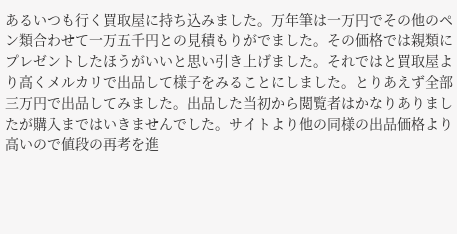あるいつも行く買取屋に持ち込みました。万年筆は一万円でその他のペン類合わせて一万五千円との見積もりがでました。その価格では親類にプレゼントしたほうがいいと思い引き上げました。それではと買取屋より高くメルカリで出品して様子をみることにしました。とりあえず全部三万円で出品してみました。出品した当初から閲覧者はかなりありましたが購入まではいきませんでした。サイトより他の同様の出品価格より高いので値段の再考を進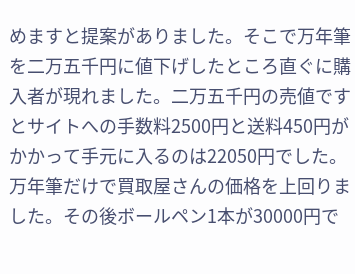めますと提案がありました。そこで万年筆を二万五千円に値下げしたところ直ぐに購入者が現れました。二万五千円の売値ですとサイトへの手数料2500円と送料450円がかかって手元に入るのは22050円でした。万年筆だけで買取屋さんの価格を上回りました。その後ボールペン1本が30000円で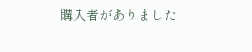購入者がありました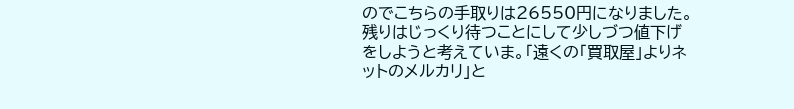のでこちらの手取りは26550円になりました。残りはじっくり待つことにして少しづつ値下げをしようと考えていま。「遠くの「買取屋」よりネットのメルカリ」と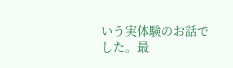いう実体験のお話でした。最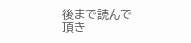後まで読んで頂き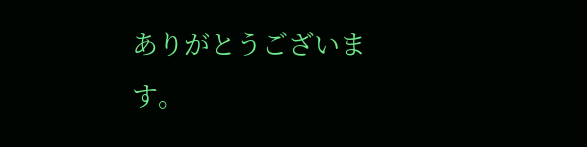ありがとうございます。